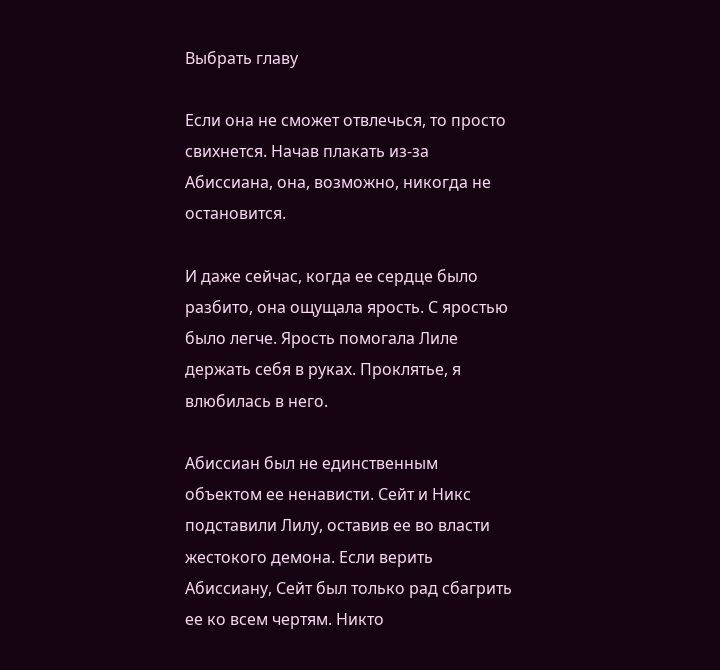Выбрать главу

Если она не сможет отвлечься, то просто свихнется. Начав плакать из-за Абиссиана, она, возможно, никогда не остановится.

И даже сейчас, когда ее сердце было разбито, она ощущала ярость. С яростью было легче. Ярость помогала Лиле держать себя в руках. Проклятье, я влюбилась в него.

Абиссиан был не единственным объектом ее ненависти. Сейт и Никс подставили Лилу, оставив ее во власти жестокого демона. Если верить Абиссиану, Сейт был только рад сбагрить ее ко всем чертям. Никто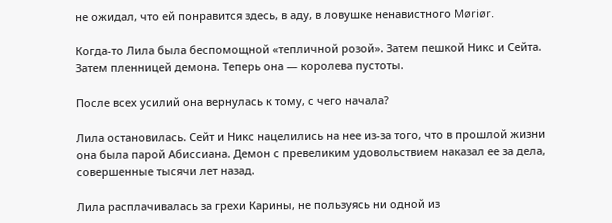не ожидал, что ей понравится здесь, в аду, в ловушке ненавистного Møriør.

Когда-то Лила была беспомощной «тепличной розой». Затем пешкой Никс и Сейта. Затем пленницей демона. Теперь она — королева пустоты.

После всех усилий она вернулась к тому, с чего начала?

Лила остановилась. Сейт и Никс нацелились на нее из-за того, что в прошлой жизни она была парой Абиссиана. Демон с превеликим удовольствием наказал ее за дела, совершенные тысячи лет назад.

Лила расплачивалась за грехи Карины, не пользуясь ни одной из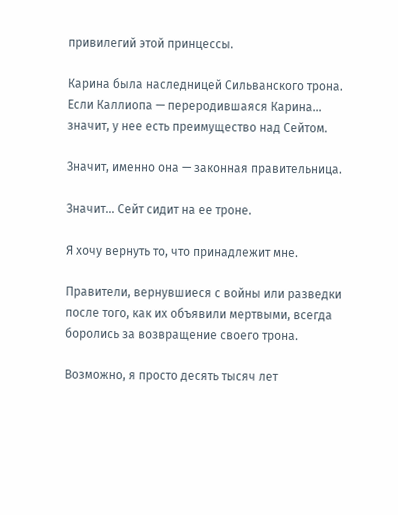привилегий этой принцессы.

Карина была наследницей Сильванского трона. Если Каллиопа — переродившаяся Карина… значит, у нее есть преимущество над Сейтом.

Значит, именно она — законная правительница.

Значит… Сейт сидит на ее троне.

Я хочу вернуть то, что принадлежит мне.

Правители, вернувшиеся с войны или разведки после того, как их объявили мертвыми, всегда боролись за возвращение своего трона.

Возможно, я просто десять тысяч лет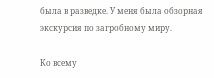была в разведке. У меня была обзорная экскурсия по загробному миру.

Ко всему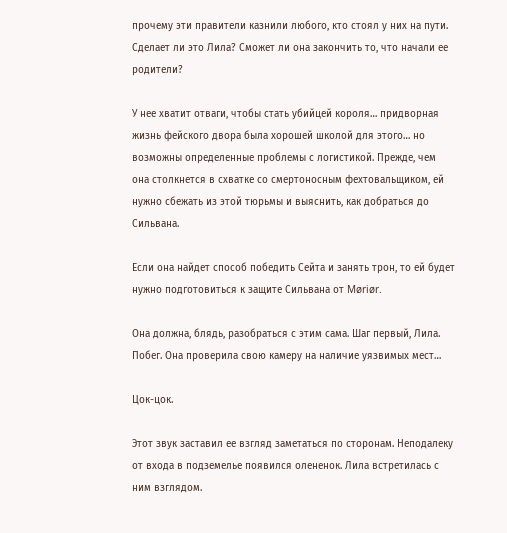прочему эти правители казнили любого, кто стоял у них на пути. Сделает ли это Лила? Сможет ли она закончить то, что начали ее родители?

У нее хватит отваги, чтобы стать убийцей короля… придворная жизнь фейского двора была хорошей школой для этого… но возможны определенные проблемы с логистикой. Прежде, чем она столкнется в схватке со смертоносным фехтовальщиком, ей нужно сбежать из этой тюрьмы и выяснить, как добраться до Сильвана.

Если она найдет способ победить Сейта и занять трон, то ей будет нужно подготовиться к защите Сильвана от Møriør.

Она должна, блядь, разобраться с этим сама. Шаг первый, Лила. Побег. Она проверила свою камеру на наличие уязвимых мест…

Цок-цок.

Этот звук заставил ее взгляд заметаться по сторонам. Неподалеку от входа в подземелье появился олененок. Лила встретилась с ним взглядом.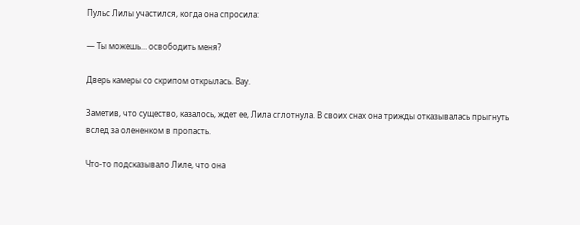Пульс Лилы участился, когда она спросила:

— Ты можешь… освободить меня?

Дверь камеры со скрипом открылась. Вау.

Заметив, что существо, казалось, ждет ее, Лила сглотнула. В своих снах она трижды отказывалась прыгнуть вслед за олененком в пропасть.

Что-то подсказывало Лиле, что она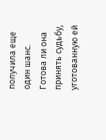получила еще один шанс. Готова ли она принять судьбу, уготованную ей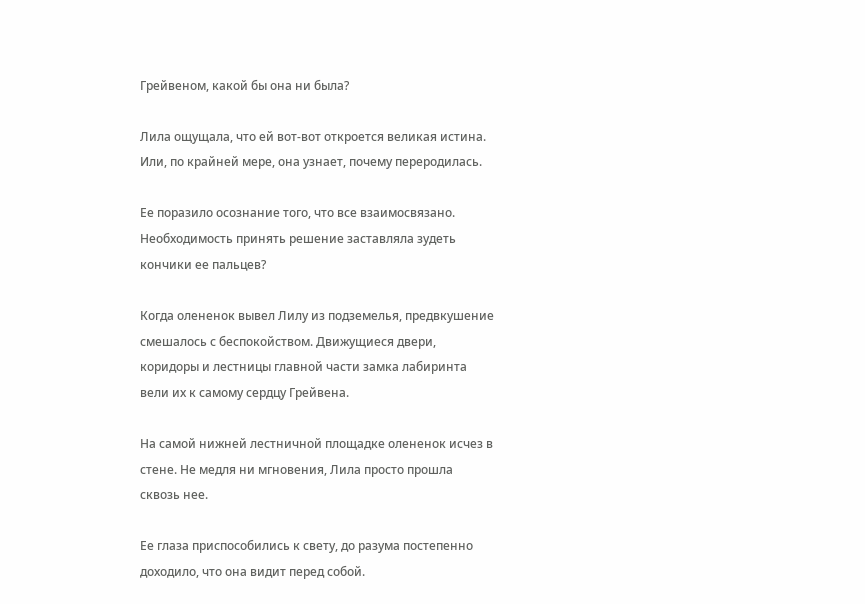Грейвеном, какой бы она ни была?

Лила ощущала, что ей вот-вот откроется великая истина. Или, по крайней мере, она узнает, почему переродилась.

Ее поразило осознание того, что все взаимосвязано. Необходимость принять решение заставляла зудеть кончики ее пальцев?

Когда олененок вывел Лилу из подземелья, предвкушение смешалось с беспокойством. Движущиеся двери, коридоры и лестницы главной части замка лабиринта вели их к самому сердцу Грейвена.

На самой нижней лестничной площадке олененок исчез в стене. Не медля ни мгновения, Лила просто прошла сквозь нее.

Ее глаза приспособились к свету, до разума постепенно доходило, что она видит перед собой.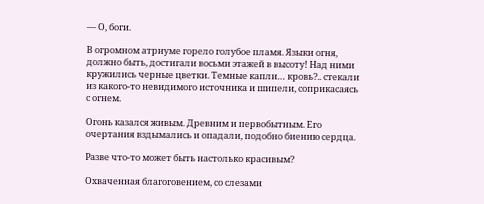— О, боги.

В огромном атриуме горело голубое пламя. Языки огня, должно быть, достигали восьми этажей в высоту! Над ними кружились черные цветки. Темные капли… кровь?.. стекали из какого-то невидимого источника и шипели, соприкасаясь с огнем.

Огонь казался живым. Древним и первобытным. Его очертания вздымались и опадали, подобно биению сердца.

Разве что-то может быть настолько красивым?

Охваченная благоговением, со слезами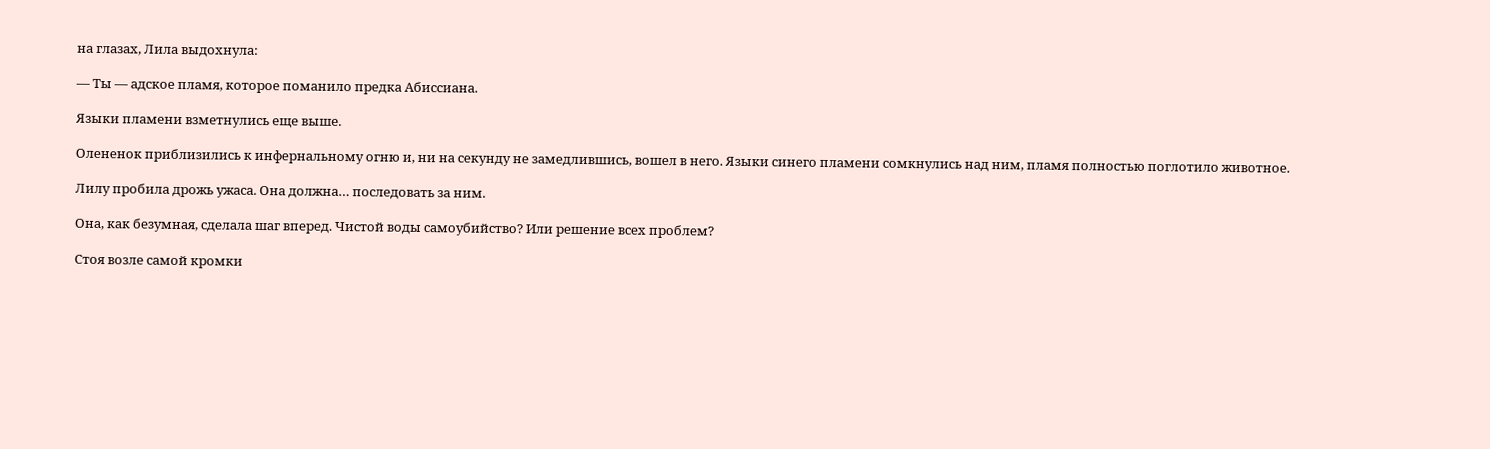на глазах, Лила выдохнула:

— Ты — адское пламя, которое поманило предка Абиссиана.

Языки пламени взметнулись еще выше.

Олененок приблизились к инфернальному огню и, ни на секунду не замедлившись, вошел в него. Языки синего пламени сомкнулись над ним, пламя полностью поглотило животное.

Лилу пробила дрожь ужаса. Она должна… последовать за ним.

Она, как безумная, сделала шаг вперед. Чистой воды самоубийство? Или решение всех проблем?

Стоя возле самой кромки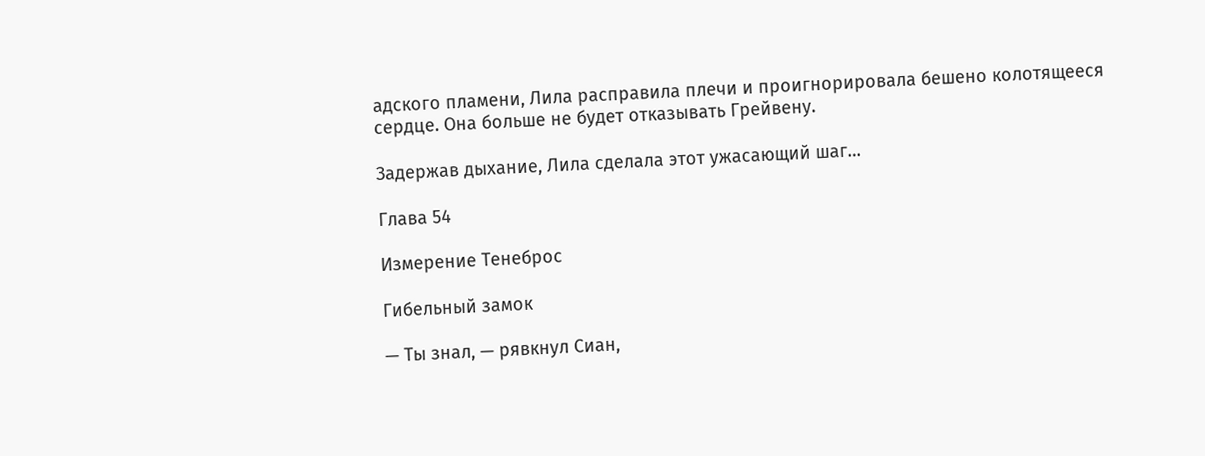адского пламени, Лила расправила плечи и проигнорировала бешено колотящееся сердце. Она больше не будет отказывать Грейвену.

Задержав дыхание, Лила сделала этот ужасающий шаг…

Глава 54

Измерение Тенеброс

Гибельный замок

— Ты знал, — рявкнул Сиан,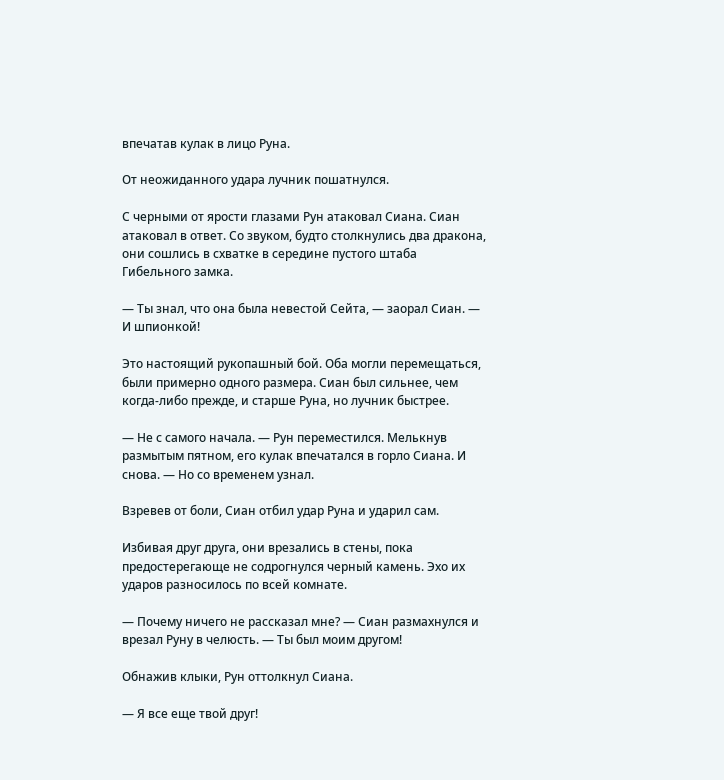впечатав кулак в лицо Руна.

От неожиданного удара лучник пошатнулся.

С черными от ярости глазами Рун атаковал Сиана. Сиан атаковал в ответ. Со звуком, будто столкнулись два дракона, они сошлись в схватке в середине пустого штаба Гибельного замка.

— Ты знал, что она была невестой Сейта, — заорал Сиан. — И шпионкой!

Это настоящий рукопашный бой. Оба могли перемещаться, были примерно одного размера. Сиан был сильнее, чем когда-либо прежде, и старше Руна, но лучник быстрее.

— Не с самого начала. — Рун переместился. Мелькнув размытым пятном, его кулак впечатался в горло Сиана. И снова. — Но со временем узнал.

Взревев от боли, Сиан отбил удар Руна и ударил сам.

Избивая друг друга, они врезались в стены, пока предостерегающе не содрогнулся черный камень. Эхо их ударов разносилось по всей комнате.

— Почему ничего не рассказал мне? — Сиан размахнулся и врезал Руну в челюсть. — Ты был моим другом!

Обнажив клыки, Рун оттолкнул Сиана.

— Я все еще твой друг!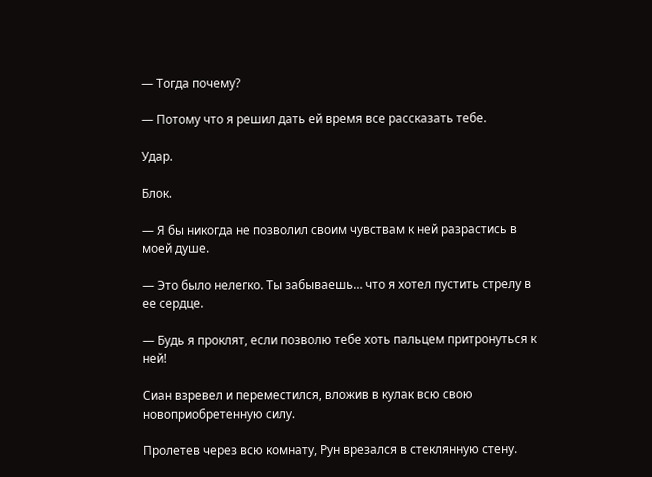— Тогда почему?

— Потому что я решил дать ей время все рассказать тебе.

Удар.

Блок.

— Я бы никогда не позволил своим чувствам к ней разрастись в моей душе.

— Это было нелегко. Ты забываешь… что я хотел пустить стрелу в ее сердце.

— Будь я проклят, если позволю тебе хоть пальцем притронуться к ней!

Сиан взревел и переместился, вложив в кулак всю свою новоприобретенную силу.

Пролетев через всю комнату, Рун врезался в стеклянную стену.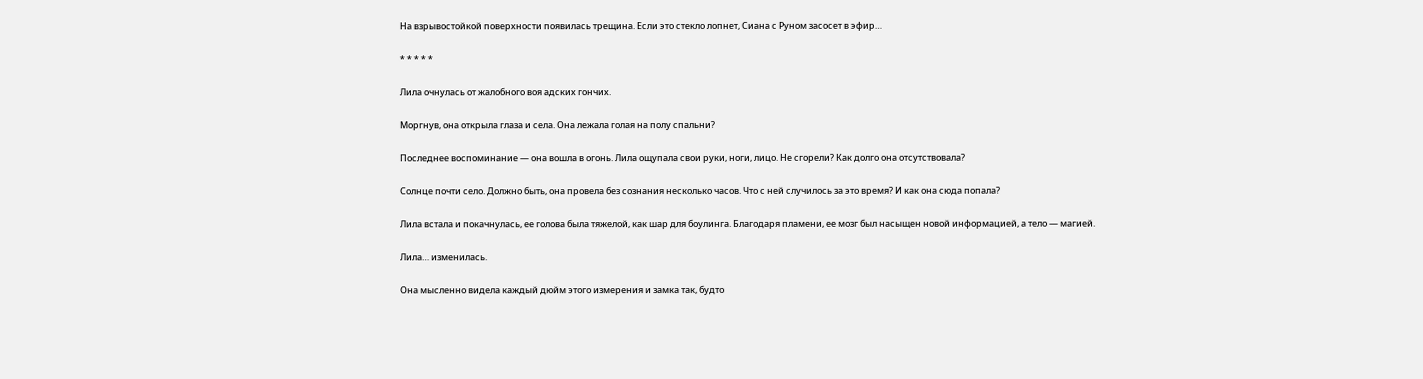На взрывостойкой поверхности появилась трещина. Если это стекло лопнет, Сиана с Руном засосет в эфир…

* * * * *

Лила очнулась от жалобного воя адских гончих.

Моргнув, она открыла глаза и села. Она лежала голая на полу спальни?

Последнее воспоминание — она вошла в огонь. Лила ощупала свои руки, ноги, лицо. Не сгорели? Как долго она отсутствовала?

Солнце почти село. Должно быть, она провела без сознания несколько часов. Что с ней случилось за это время? И как она сюда попала?

Лила встала и покачнулась, ее голова была тяжелой, как шар для боулинга. Благодаря пламени, ее мозг был насыщен новой информацией, а тело — магией.

Лила… изменилась.

Она мысленно видела каждый дюйм этого измерения и замка так, будто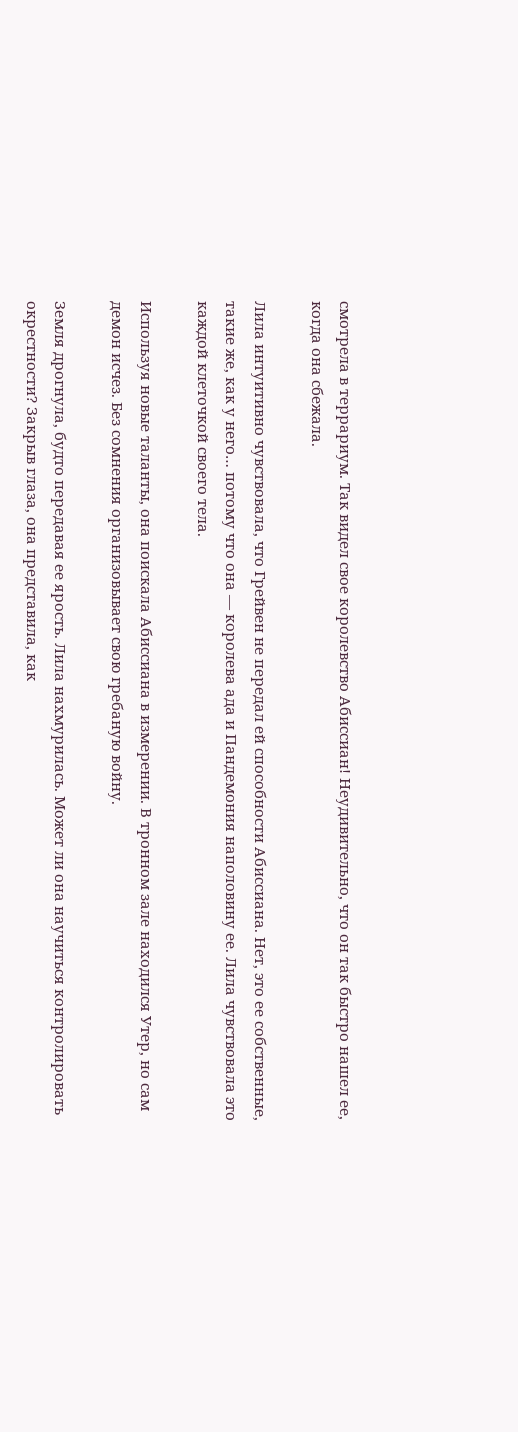смотрела в террариум. Так видел свое королевство Абиссиан! Неудивительно, что он так быстро нашел ее, когда она сбежала.

Лила интуитивно чувствовала, что Грейвен не передал ей способности Абиссиана. Нет, это ее собственные, такие же, как у него… потому что она — королева ада и Пандемония наполовину ее. Лила чувствовала это каждой клеточкой своего тела.

Используя новые таланты, она поискала Абиссиана в измерении. В тронном зале находился Утер, но сам демон исчез. Без сомнения организовывает свою гребаную войну.

Земля дрогнула, будто передавая ее ярость. Лила нахмурилась. Может ли она научиться контролировать окрестности? Закрыв глаза, она представила, как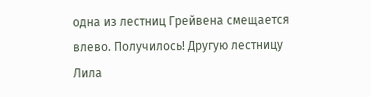одна из лестниц Грейвена смещается влево. Получилось! Другую лестницу Лила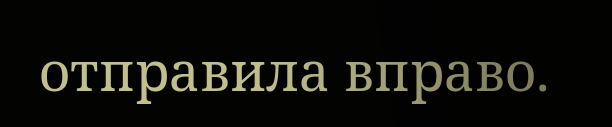отправила вправо.